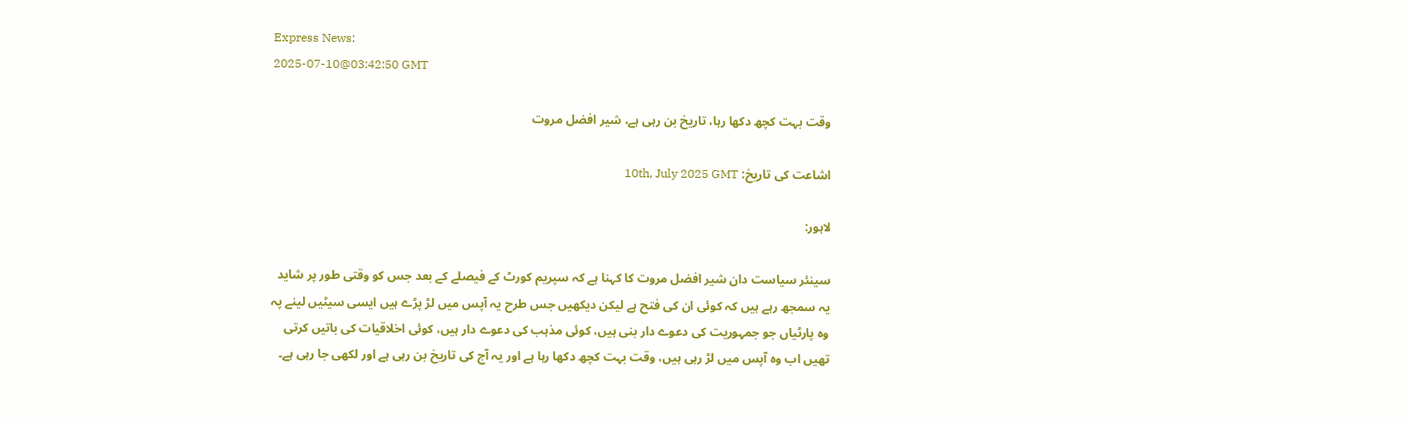Express News:
2025-07-10@03:42:50 GMT

وقت بہت کچھ دکھا رہا، تاریخ بن رہی ہے، شیر افضل مروت

اشاعت کی تاریخ: 10th, July 2025 GMT

لاہور:

سینئر سیاست دان شیر افضل مروت کا کہنا ہے کہ سپریم کورٹ کے فیصلے کے بعد جس کو وقتی طور پر شاید یہ سمجھ رہے ہیں کہ کوئی ان کی فتح ہے لیکن دیکھیں جس طرح یہ آپس میں لڑ پڑے ہیں ایسی سیٹیں لینے پہ وہ پارٹیاں جو جمہوریت کی دعوے دار بنی ہیں، کوئی مذہب کی دعوے دار ہیں، کوئی اخلاقیات کی باتیں کرتی تھیں اب وہ آپس میں لڑ رہی ہیں، وقت بہت کچھ دکھا رہا ہے اور یہ آج کی تاریخ بن رہی ہے اور لکھی جا رہی ہے۔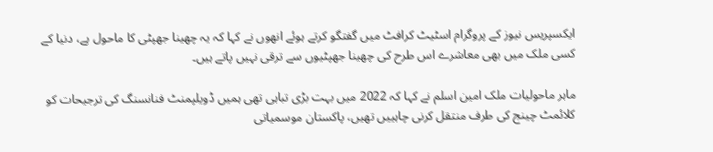ایکسپریس نیوز کے پروگرام اسٹیٹ کرافٹ میں گفتگو کرتے ہوئے انھوں نے کہا کہ یہ چھینا جھپٹی کا ماحول ہے، دنیا کے کسی ملک میں بھی معاشرے اس طرح کی چھینا جھپٹیوں سے ترقی نہیں پاتے ہیں۔

ماہر ماحولیات ملک امین اسلم نے کہا کہ 2022 میں بہت بڑی تباہی تھی ہمیں ڈویلپمنٹ فنانسنگ کی ترجیحات کو کلائمٹ چینج کی طرف منتقل کرنی چاہییں تھیں، پاکستان موسمیاتی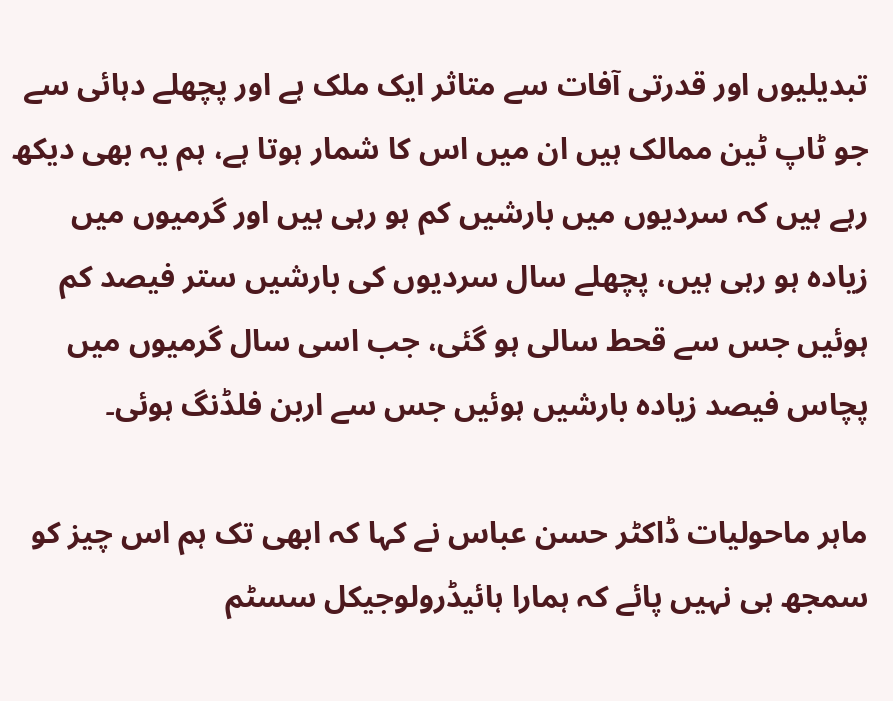تبدیلیوں اور قدرتی آفات سے متاثر ایک ملک ہے اور پچھلے دہائی سے جو ٹاپ ٹین ممالک ہیں ان میں اس کا شمار ہوتا ہے، ہم یہ بھی دیکھ رہے ہیں کہ سردیوں میں بارشیں کم ہو رہی ہیں اور گرمیوں میں زیادہ ہو رہی ہیں، پچھلے سال سردیوں کی بارشیں ستر فیصد کم ہوئیں جس سے قحط سالی ہو گئی، جب اسی سال گرمیوں میں پچاس فیصد زیادہ بارشیں ہوئیں جس سے اربن فلڈنگ ہوئی۔

ماہر ماحولیات ڈاکٹر حسن عباس نے کہا کہ ابھی تک ہم اس چیز کو سمجھ ہی نہیں پائے کہ ہمارا ہائیڈرولوجیکل سسٹم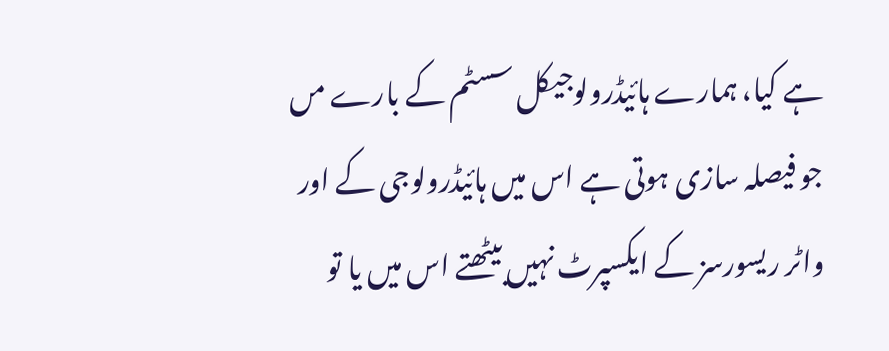ہے کیا، ہمارے ہائیڈرولوجیکل سسٹم کے بارے مں جو فیصلہ سازی ہوتی ہے اس میں ہائیڈرولوجی کے اور واٹر ریسورسز کے ایکسپرٹ نہیں بیٹھتے اس میں یا تو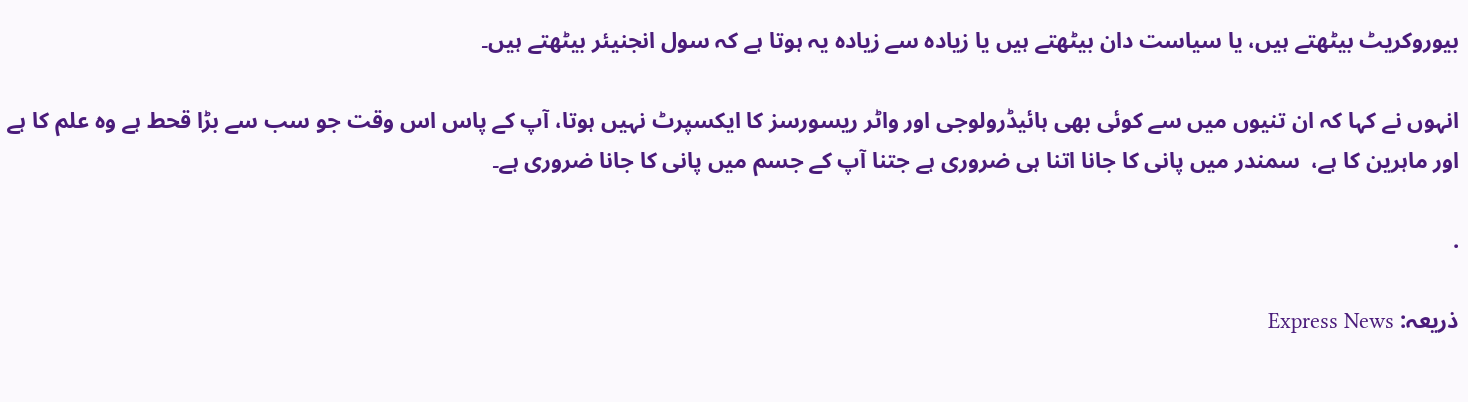بیوروکریٹ بیٹھتے ہیں، یا سیاست دان بیٹھتے ہیں یا زیادہ سے زیادہ یہ ہوتا ہے کہ سول انجنیئر بیٹھتے ہیں۔

انہوں نے کہا کہ ان تنیوں میں سے کوئی بھی ہائیڈرولوجی اور واٹر ریسورسز کا ایکسپرٹ نہیں ہوتا، آپ کے پاس اس وقت جو سب سے بڑا قحط ہے وہ علم کا ہے اور ماہرین کا ہے،  سمندر میں پانی کا جانا اتنا ہی ضروری ہے جتنا آپ کے جسم میں پانی کا جانا ضروری ہے۔

.

ذریعہ: Express News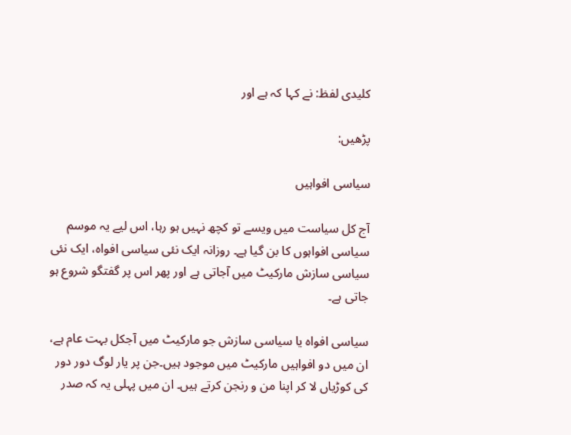کلیدی لفظ: نے کہا کہ ہے اور

پڑھیں:

سیاسی افواہیں

آج کل سیاست میں ویسے تو کچھ نہیں ہو رہا، اس لیے یہ موسم سیاسی افواہوں کا بن گیا ہے۔ روزانہ ایک نئی سیاسی افواہ، ایک نئی سیاسی سازش مارکیٹ میں آجاتی ہے اور پھر اس پر گفتگو شروع ہو جاتی ہے۔

سیاسی افواہ یا سیاسی سازش جو مارکیٹ میں آجکل بہت عام ہے، ان میں دو افواہیں مارکیٹ میں موجود ہیں۔جن پر یار لوگ دور دور کی کوڑیاں لا کر اپنا من و رنجن کرتے ہیں۔ ان میں پہلی یہ کہ صدر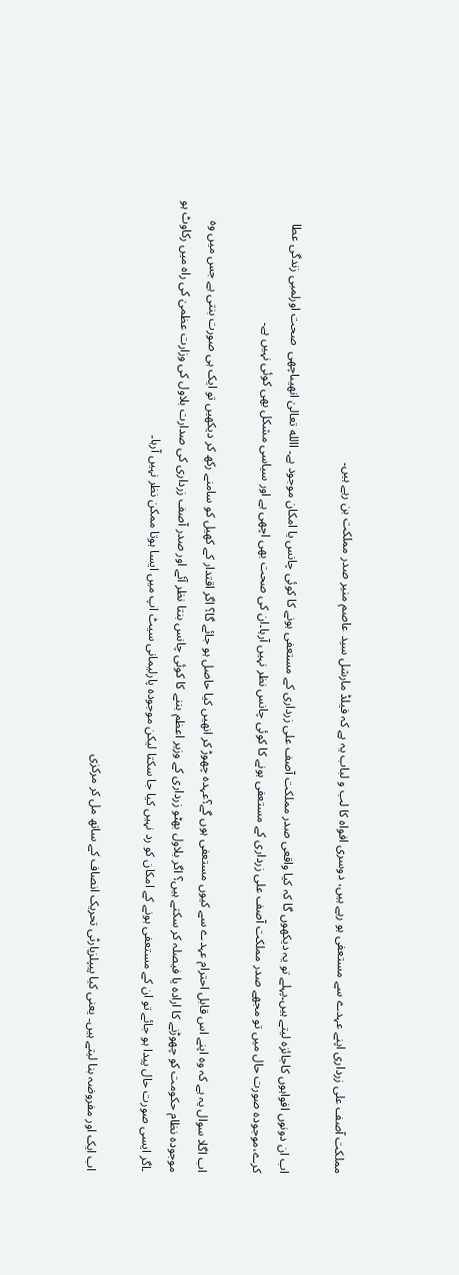مملکت آصف علی زرداری اپنے عہدے سے مستعفی ہو رہے ہیں، دوسری افواہ کا لب و لباب یہ ہے کہ فیلڈ مارشل سید عاصم منیر صدر مملکت بن رہے ہیں۔

اب ان دونوں افواہوں کاجائزہ لیتے ہیں۔پہلے تو یہ دیکھوں گا کہ کیا واقعی صدر مملکت آصف علی زرداری کے مستعفی ہونے کا کوئی چانس یا امکان موجود ہے۔ االله تعالیٰ انھیںاچھی  صحت اورلمبی زندگی عطا کرے،موجودہ صورت حال میں تو مجھے صدر مملکت آصف علی زرداری کے مستعفی ہونے کا کوئی چانس نظر نہیں آرہا۔ان کی صحت بھی اچھی ہے اور سیاسی مشکل بھی کوئی نہیں ہے۔

اب اگلا سوال یہ ہے کہ وہ اپنے اس قابل احترام عہدے سے کیوں مستعفی ہوں گے؟عہدہ چھوڑ کر انھیں کیا حاصل ہو جائے گا؟ اگر اقتدار کے کھیل کو سامنے رکھ کر دیکھیں تو ایک ہی صورت بنتی ہے جس میں وہ موجودہ نظام حکومت کو چھوڑنے کا ارادہ یا فیصلہ کر سکتے ہیں؟ اگر بلاول بھٹو زرداری کے وزیر اعظم بننے کا کوئی چانس بنتا نظر آئے اور صدر آصف زرداری کی صدارت بلاول کی وزارت عظمیٰ کی راہ میں رکاوٹ ہو ۔اگر ایسی صورت حال پیدا ہو جائے تو ان کے مستعفی ہونے کے امکان کو رد نہیں کیا جا سکتا لیکن موجودہ پارلیمانی سیٹ اپ میں ایسا ہوتا ممکن نظر نہیں آرہا۔

اب ایک اور مفروضہ بنا لیتے ہیں۔ یعنی کیا پیپلزپارٹی تحریک انصاف کے ساتھ مل کر مرکزی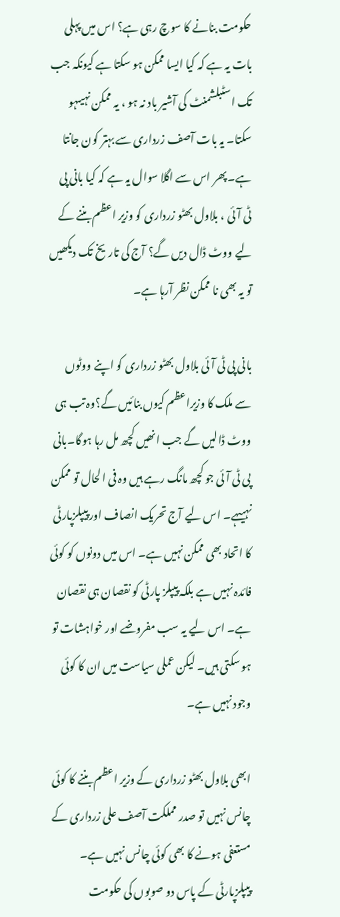حکومت بنانے کا سوچ رہی ہے؟ اس میں پہلی بات یہ ہے کہ کیا ایسا ممکن ہو سکتا ہے کیونکہ جب تک اسٹبلشمنٹ کی آشیر باد نہ ہو ، یہ ممکن نہیںہو سکتا۔ یہ بات آصف زرداری سے بہتر کون جانتا ہے۔ پھر اس سے اگلا سوال یہ ہے کہ کیا بانی پی ٹی آئی ، بلاول بھٹو زرداری کو وزیر اعظم بننے کے لیے ووٹ ڈال دیں گے؟ آج کی تاریخ تک دیکھیں تو یہ بھی نا ممکن نظر آرہا ہے۔

بانی پی ٹی آئی بلاول بھٹو زرداری کو اپنے ووٹوں سے ملک کا وزیراعظم کیوں بنائیں گے؟وہ تب ہی ووٹ ڈالیں گے جب انھیں کچھ مل رہا ہوگا۔بانی پی ٹی آئی جو کچھ مانگ رہے ہیں وہ فی الحال تو ممکن نہیںہے۔ اس لیے آج تحریک انصاف اور پیپلزپارٹی کا اتحاد بھی ممکن نہیں ہے۔ اس میں دونوں کو کوئی فائدہ نہیں ہے بلکہ پیپلز پارٹی کو نقصان ہی نقصان ہے۔ اس لیے یہ سب مفروضے اور خواہشات تو ہو سکتی ہیں۔ لیکن عملی سیاست میں ان کا کوئی وجود نہیں ہے۔

ابھی بلاول بھٹو زرداری کے وزیر اعظم بننے کا کوئی چانس نہیں تو صدر مملکت آصف علی زرداری کے مستعفی ہونے کا بھی کوئی چانس نہیں ہے۔ پیپلزپارٹی کے پاس دو صوبوں کی حکومت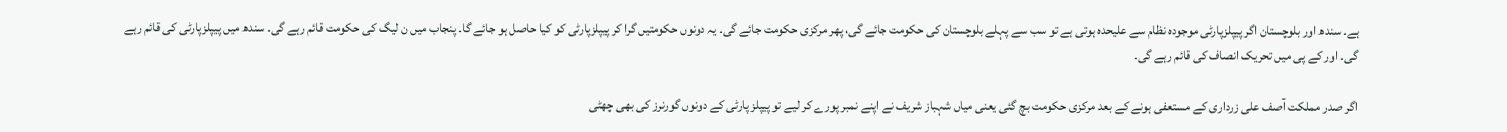ہے۔ سندھ اور بلوچستان اگر پیپلزپارٹی موجودہ نظام سے علیحدہ ہوتی ہے تو سب سے پہلے بلوچستان کی حکومت جائے گی، پھر مرکزی حکومت جائے گی۔ یہ دونوں حکومتیں گرا کر پیپلزپارٹی کو کیا حاصل ہو جائے گا۔ پنجاب میں ن لیگ کی حکومت قائم رہے گی۔ سندھ میں پیپلزپارٹی کی قائم رہے گی۔ اور کے پی میں تحریک انصاف کی قائم رہے گی۔

اگر صدر مملکت آصف علی زرداری کے مستعفی ہونے کے بعد مرکزی حکومت بچ گئی یعنی میاں شہباز شریف نے اپنے نمبر پورے کر لیے تو پیپلز پارٹی کے دونوں گورنرز کی بھی چھٹی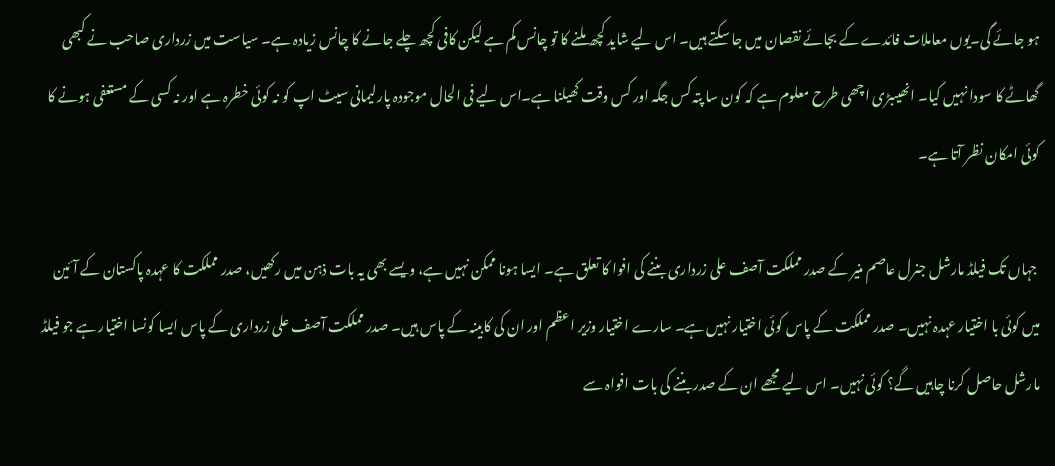ہو جائے گی۔یوں معاملات فائدے کے بجائے نقصان میں جا سکتے ہیں۔ اس لیے شاید کچھ ملنے کا تو چانس کم ہے لیکن کافی کچھ چلے جانے کا چانس زیادہ ہے۔ سیاست میں زرداری صاحب نے کبھی گھاٹے کا سودا نہیں کیا۔ انھیںبڑی اچھی طرح معلوم ہے کہ کون سا پتہ کس جگہ اور کس وقت کھیلنا ہے۔اس لیے فی الحال موجودہ پارلیمانی سیٹ اپ کو نہ کوئی خطرہ ہے اور نہ کسی کے مستعفی ہونے کا کوئی امکان نظر آتا ہے۔

 جہاں تک فیلڈ مارشل جنرل عاصم منیر کے صدر مملکت آصف علی زرداری بننے کی افوا کا تعلق ہے۔ ایسا ہونا ممکن نہیں ہے، ویسے بھی یہ بات ذہن میں رکھیں، صدر مملکت کا عہدہ پاکستان کے آئین میں کوئی با اختیار عہدہ نہیں۔ صدر مملکت کے پاس کوئی اختیار نہیں ہے۔ سارے اختیار وزیر اعظم اور ان کی کابینہ کے پاس ہیں۔ صدر مملکت آصف علی زرداری کے پاس ایسا کونسا اختیار ہے جو فیلڈ مارشل حاصل کرنا چاہیں گے؟ کوئی نہیں۔ اس لیے مجھے ان کے صدر بننے کی بات افواہ سے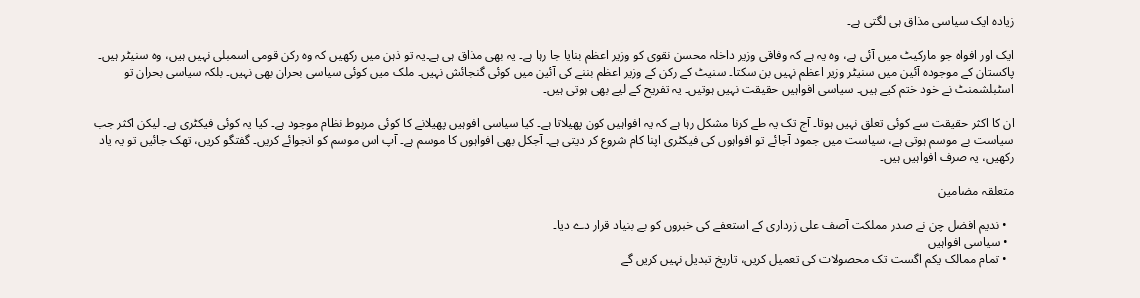زیادہ ایک سیاسی مذاق ہی لگتی ہے۔

ایک اور افواہ جو مارکیٹ میں آئی ہے، وہ یہ ہے کہ وفاقی وزیر داخلہ محسن نقوی کو وزیر اعظم بنایا جا رہا ہے۔ یہ بھی مذاق ہی ہے۔یہ تو ذہن میں رکھیں کہ وہ رکن قومی اسمبلی نہیں ہیں، وہ سنیٹر ہیں۔ پاکستان کے موجودہ آئین میں سنیٹر وزیر اعظم نہیں بن سکتا۔ سنیٹ کے رکن کے وزیر اعظم بننے کی آئین میں کوئی گنجائش نہیں۔ ملک میں کوئی سیاسی بحران بھی نہیں۔ بلکہ سیاسی بحران تو اسٹبلشمنٹ نے خود ختم کیے ہیں۔ سیاسی افواہیں حقیقت نہیں ہوتیں۔ یہ تفریح کے لیے بھی ہوتی ہیں۔

ان کا اکثر حقیقت سے کوئی تعلق نہیں ہوتا۔ آج تک یہ طے کرنا مشکل رہا ہے کہ یہ افواہیں کون پھیلاتا ہے۔ کیا سیاسی افوہیں پھیلانے کا کوئی مربوط نظام موجود ہے۔ کیا یہ کوئی فیکٹری ہے۔ لیکن اکثر جب سیاست بے موسم ہوتی ہے، سیاست میں جمود آجائے تو افواہوں کی فیکٹری اپنا کام شروع کر دیتی ہے۔ آجکل بھی افواہوں کا موسم ہے۔ آپ اس موسم کو انجوائے کریں۔ گفتگو کریں، تھک جائیں تو یہ یاد رکھیں، یہ صرف افواہیں ہیں۔

متعلقہ مضامین

  • ندیم افضل چن نے صدر مملکت آصف علی زرداری کے استعفے کی خبروں کو بے بنیاد قرار دے دیا۔
  • سیاسی افواہیں
  • تمام ممالک یکم اگست تک محصولات کی تعمیل کریں، تاریخ تبدیل نہیں کریں گے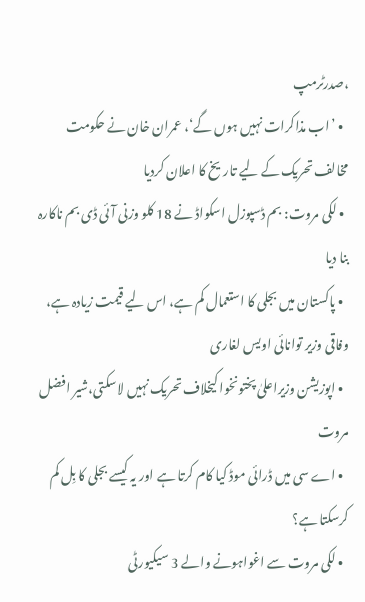،صدرٹرمپ
  • ’اب مذاکرات نہیں ہوں گے‘، عمران خان نے حکومت مخالف تحریک کے لیے تاریخ کا اعلان کردیا
  • لکی مروت: بم ڈسپوزل اسکواڈ نے 18 کلو وزنی آئی ڈی بم ناکارہ بنا دیا
  • پاکستان میں بجلی کا استعمال کم ہے، اس لیے قیمت زیادہ ہے، وفاقی وزیر توانائی اویس لغاری
  • اپوزیشن وزیراعلیٰ پختونخوا کیخلاف تحریک نہیں لاسکتی،شیر افضل مروت
  • اے سی میں ڈرائی موڈ کیا کام کرتا ہے اور یہ کیسے بجلی کا بِل کم کرسکتا ہے؟
  • لکی مروت سے اغواہونے والے 3 سیکیورٹی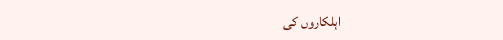اہلکاروں کی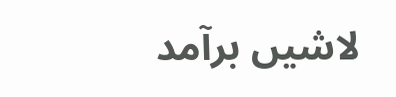لاشیں برآمد